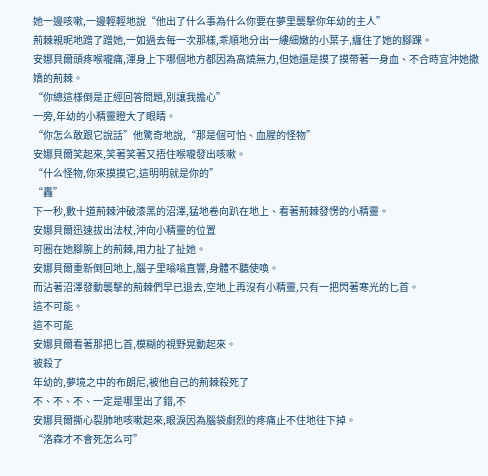她一邊咳嗽,一邊輕輕地說“他出了什么事為什么你要在夢里襲擊你年幼的主人”
荊棘親昵地蹭了蹭她,一如過去每一次那樣,乖順地分出一縷細嫩的小葉子,纏住了她的腳踝。
安娜貝爾頭疼喉嚨痛,渾身上下哪個地方都因為高燒無力,但她還是摸了摸帶著一身血、不合時宜沖她撒嬌的荊棘。
“你總這樣倒是正經回答問題,別讓我擔心”
一旁,年幼的小精靈瞪大了眼睛。
“你怎么敢跟它說話”他驚奇地說,“那是個可怕、血腥的怪物”
安娜貝爾笑起來,笑著笑著又捂住喉嚨發出咳嗽。
“什么怪物,你來摸摸它,這明明就是你的”
“轟”
下一秒,數十道荊棘沖破漆黑的沼澤,猛地卷向趴在地上、看著荊棘發愣的小精靈。
安娜貝爾迅速拔出法杖,沖向小精靈的位置
可圈在她腳腕上的荊棘,用力扯了扯她。
安娜貝爾重新倒回地上,腦子里嗡嗡直響,身體不聽使喚。
而沾著沼澤發動襲擊的荊棘們早已退去,空地上再沒有小精靈,只有一把閃著寒光的匕首。
這不可能。
這不可能
安娜貝爾看著那把匕首,模糊的視野晃動起來。
被殺了
年幼的,夢境之中的布朗尼,被他自己的荊棘殺死了
不、不、不、一定是哪里出了錯,不
安娜貝爾撕心裂肺地咳嗽起來,眼淚因為腦袋劇烈的疼痛止不住地往下掉。
“洛森才不會死怎么可”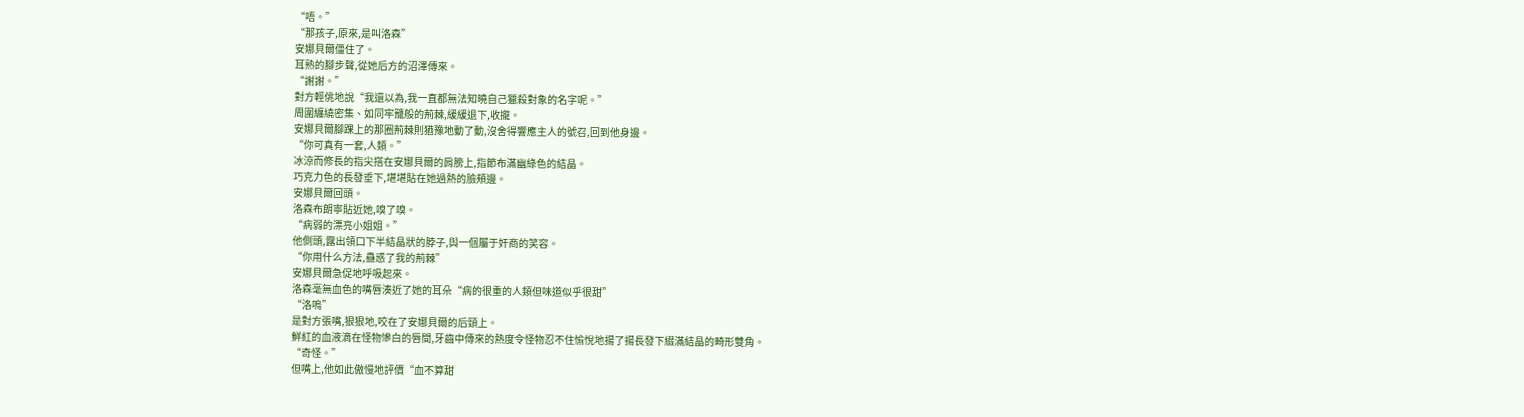“唔。”
“那孩子,原來,是叫洛森”
安娜貝爾僵住了。
耳熟的腳步聲,從她后方的沼澤傳來。
“謝謝。”
對方輕佻地說“我還以為,我一直都無法知曉自己獵殺對象的名字呢。”
周圍纏繞密集、如同牢籠般的荊棘,緩緩退下,收攏。
安娜貝爾腳踝上的那圈荊棘則猶豫地動了動,沒舍得響應主人的號召,回到他身邊。
“你可真有一套,人類。”
冰涼而修長的指尖搭在安娜貝爾的肩膀上,指節布滿幽綠色的結晶。
巧克力色的長發垂下,堪堪貼在她過熱的臉頰邊。
安娜貝爾回頭。
洛森布朗寧貼近她,嗅了嗅。
“病弱的漂亮小姐姐。”
他側頭,露出領口下半結晶狀的脖子,與一個屬于奸商的笑容。
“你用什么方法,蠱惑了我的荊棘”
安娜貝爾急促地呼吸起來。
洛森毫無血色的嘴唇湊近了她的耳朵“病的很重的人類但味道似乎很甜”
“洛嗚”
是對方張嘴,狠狠地,咬在了安娜貝爾的后頸上。
鮮紅的血液滴在怪物慘白的唇間,牙齒中傳來的熱度令怪物忍不住愉悅地揚了揚長發下綴滿結晶的畸形雙角。
“奇怪。”
但嘴上,他如此傲慢地評價“血不算甜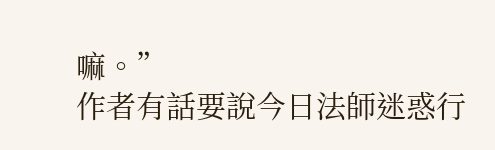嘛。”
作者有話要說今日法師迷惑行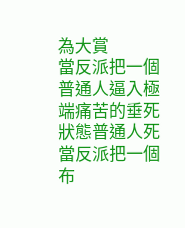為大賞
當反派把一個普通人逼入極端痛苦的垂死狀態普通人死
當反派把一個布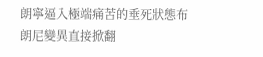朗寧逼入極端痛苦的垂死狀態布朗尼變異直接掀翻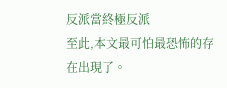反派當終極反派
至此,本文最可怕最恐怖的存在出現了。